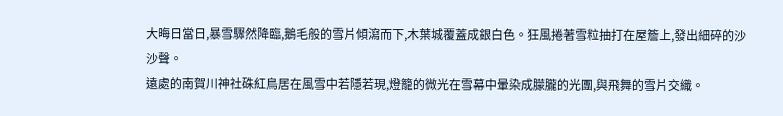大晦日當日,暴雪驟然降臨,鵝毛般的雪片傾瀉而下,木葉城覆蓋成銀白色。狂風捲著雪粒抽打在屋簷上,發出細碎的沙沙聲。
遠處的南賀川神社硃紅鳥居在風雪中若隱若現,燈籠的微光在雪幕中暈染成朦朧的光團,與飛舞的雪片交織。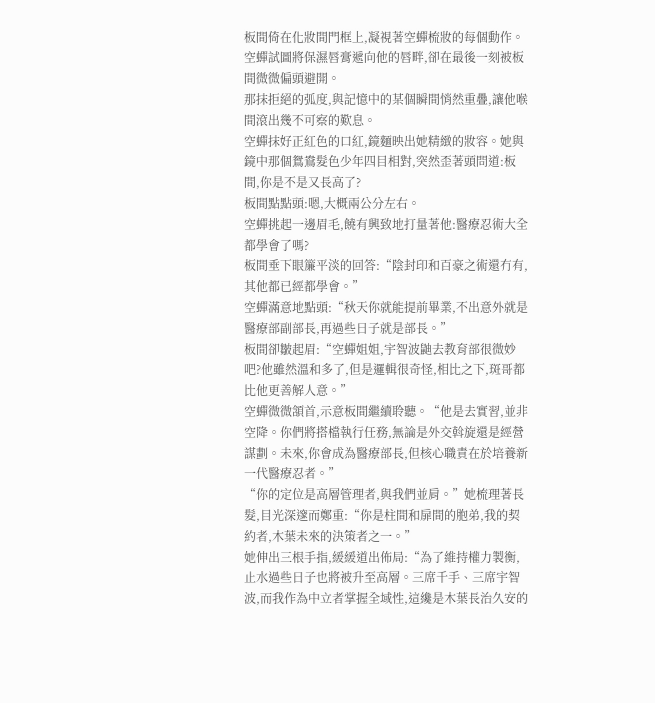板間倚在化妝間門框上,凝視著空蟬梳妝的每個動作。空蟬試圖將保濕唇膏遞向他的唇畔,卻在最後一刻被板間微微偏頭避開。
那抹拒絕的弧度,與記憶中的某個瞬間悄然重疊,讓他喉間滾出幾不可察的歎息。
空蟬抹好正紅色的口紅,鏡麵映出她精緻的妝容。她與鏡中那個鴛鴦髮色少年四目相對,突然歪著頭問道:板間,你是不是又長高了?
板間點點頭:嗯,大概兩公分左右。
空蟬挑起一邊眉毛,饒有興致地打量著他:醫療忍術大全都學會了嗎?
板間垂下眼簾平淡的回答:“陰封印和百豪之術還冇有,其他都已經都學會。”
空蟬滿意地點頭:“秋天你就能提前畢業,不出意外就是醫療部副部長,再過些日子就是部長。”
板間卻皺起眉:“空蟬姐姐,宇智波鼬去教育部很微妙吧?他雖然溫和多了,但是邏輯很奇怪,相比之下,斑哥都比他更善解人意。”
空蟬微微頷首,示意板間繼續聆聽。“他是去實習,並非空降。你們將搭檔執行任務,無論是外交斡旋還是經營謀劃。未來,你會成為醫療部長,但核心職責在於培養新一代醫療忍者。”
“你的定位是高層管理者,與我們並肩。”她梳理著長髮,目光深邃而鄭重:“你是柱間和扉間的胞弟,我的契約者,木葉未來的決策者之一。”
她伸出三根手指,緩緩道出佈局:“為了維持權力製衡,止水過些日子也將被升至高層。三席千手、三席宇智波,而我作為中立者掌握全域性,這纔是木葉長治久安的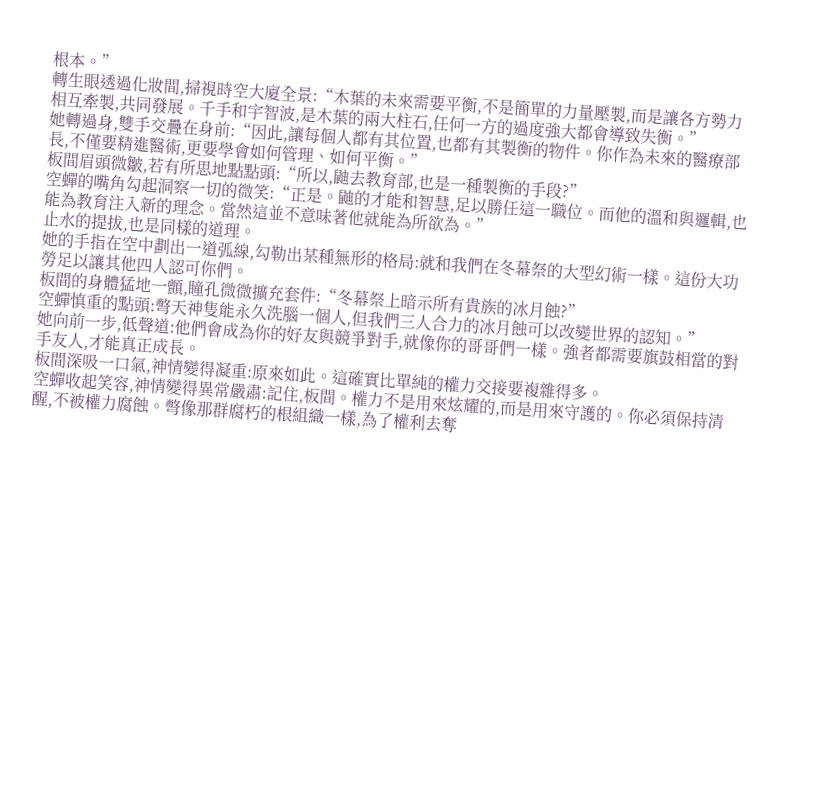根本。”
轉生眼透過化妝間,掃視時空大廈全景:“木葉的未來需要平衡,不是簡單的力量壓製,而是讓各方勢力相互牽製,共同發展。千手和宇智波,是木葉的兩大柱石,任何一方的過度強大都會導致失衡。”
她轉過身,雙手交疊在身前:“因此,讓每個人都有其位置,也都有其製衡的物件。你作為未來的醫療部長,不僅要精進醫術,更要學會如何管理、如何平衡。”
板間眉頭微皺,若有所思地點點頭:“所以,鼬去教育部,也是一種製衡的手段?”
空蟬的嘴角勾起洞察一切的微笑:“正是。鼬的才能和智慧,足以勝任這一職位。而他的溫和與邏輯,也能為教育注入新的理念。當然這並不意味著他就能為所欲為。”
止水的提拔,也是同樣的道理。
她的手指在空中劃出一道弧線,勾勒出某種無形的格局:就和我們在冬幕祭的大型幻術一樣。這份大功勞足以讓其他四人認可你們。
板間的身體猛地一顫,瞳孔微微擴充套件:“冬幕祭上暗示所有貴族的冰月蝕?”
空蟬慎重的點頭:彆天神隻能永久洗腦一個人,但我們三人合力的冰月蝕可以改變世界的認知。”
她向前一步,低聲道:他們會成為你的好友與競爭對手,就像你的哥哥們一樣。強者都需要旗鼓相當的對手友人,才能真正成長。
板間深吸一口氣,神情變得凝重:原來如此。這確實比單純的權力交接要複雜得多。
空蟬收起笑容,神情變得異常嚴肅:記住,板間。權力不是用來炫耀的,而是用來守護的。你必須保持清醒,不被權力腐蝕。彆像那群腐朽的根組織一樣,為了權利去奪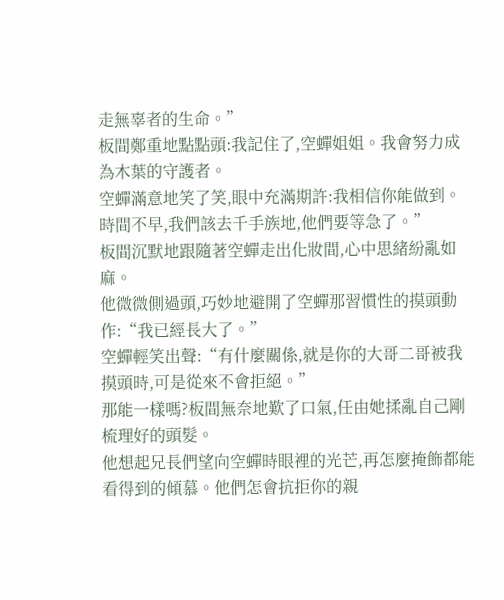走無辜者的生命。”
板間鄭重地點點頭:我記住了,空蟬姐姐。我會努力成為木葉的守護者。
空蟬滿意地笑了笑,眼中充滿期許:我相信你能做到。時間不早,我們該去千手族地,他們要等急了。”
板間沉默地跟隨著空蟬走出化妝間,心中思緒紛亂如麻。
他微微側過頭,巧妙地避開了空蟬那習慣性的摸頭動作:“我已經長大了。”
空蟬輕笑出聲:“有什麼關係,就是你的大哥二哥被我摸頭時,可是從來不會拒絕。”
那能一樣嗎?板間無奈地歎了口氣,任由她揉亂自己剛梳理好的頭髮。
他想起兄長們望向空蟬時眼裡的光芒,再怎麼掩飾都能看得到的傾慕。他們怎會抗拒你的親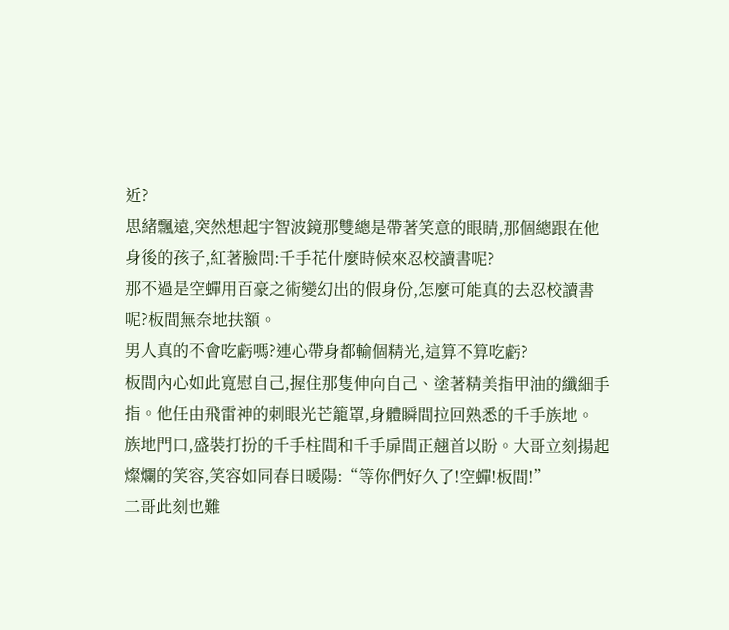近?
思緒飄遠,突然想起宇智波鏡那雙總是帶著笑意的眼睛,那個總跟在他身後的孩子,紅著臉問:千手花什麼時候來忍校讀書呢?
那不過是空蟬用百豪之術變幻出的假身份,怎麼可能真的去忍校讀書呢?板間無奈地扶額。
男人真的不會吃虧嗎?連心帶身都輸個精光,這算不算吃虧?
板間內心如此寬慰自己,握住那隻伸向自己、塗著精美指甲油的纖細手指。他任由飛雷神的刺眼光芒籠罩,身體瞬間拉回熟悉的千手族地。
族地門口,盛裝打扮的千手柱間和千手扉間正翹首以盼。大哥立刻揚起燦爛的笑容,笑容如同春日暖陽:“等你們好久了!空蟬!板間!”
二哥此刻也難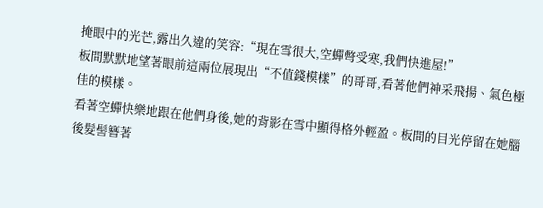掩眼中的光芒,露出久違的笑容:“現在雪很大,空蟬彆受寒,我們快進屋!”
板間默默地望著眼前這兩位展現出“不值錢模樣”的哥哥,看著他們神采飛揚、氣色極佳的模樣。
看著空蟬快樂地跟在他們身後,她的背影在雪中顯得格外輕盈。板間的目光停留在她腦後髮髻簪著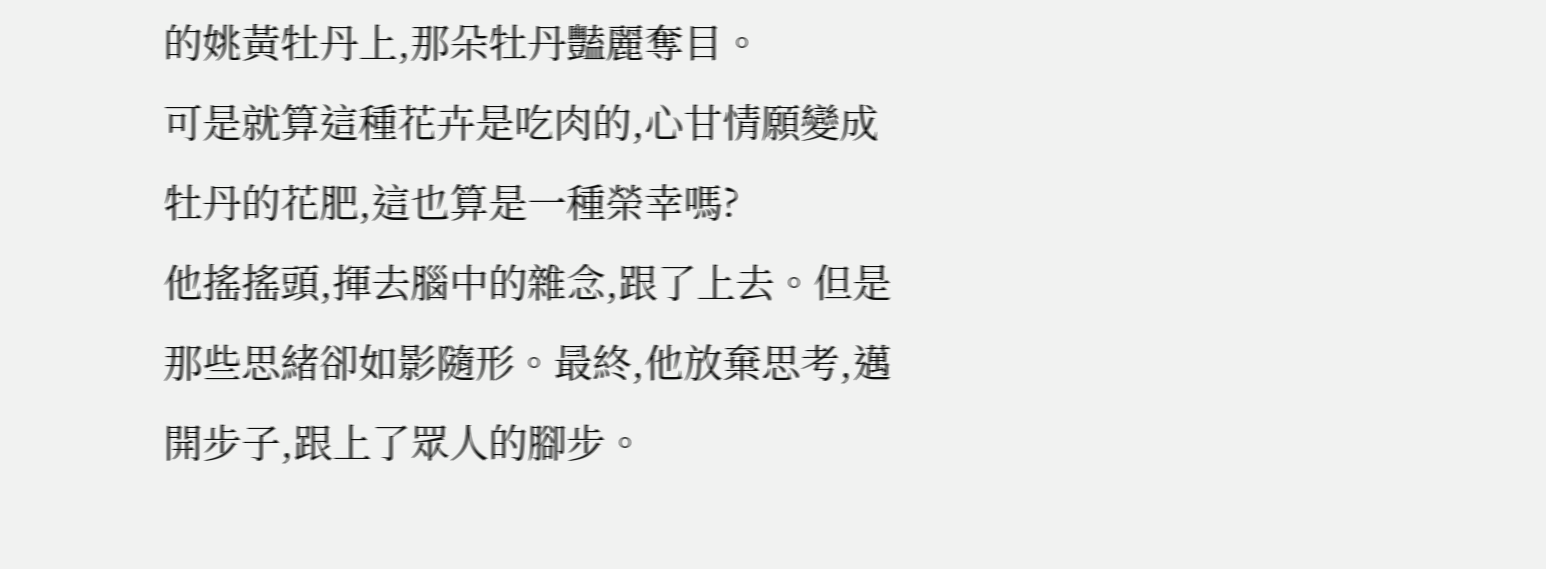的姚黃牡丹上,那朵牡丹豔麗奪目。
可是就算這種花卉是吃肉的,心甘情願變成牡丹的花肥,這也算是一種榮幸嗎?
他搖搖頭,揮去腦中的雜念,跟了上去。但是那些思緒卻如影隨形。最終,他放棄思考,邁開步子,跟上了眾人的腳步。